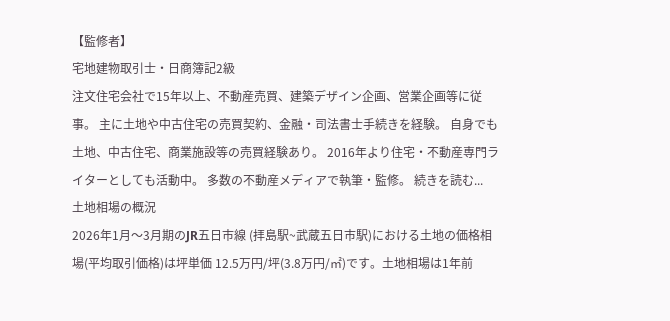【監修者】
宅地建物取引士・日商簿記2級
注文住宅会社で15年以上、不動産売買、建築デザイン企画、営業企画等に従事。 主に土地や中古住宅の売買契約、金融・司法書士手続きを経験。 自身でも土地、中古住宅、商業施設等の売買経験あり。 2016年より住宅・不動産専門ライターとしても活動中。 多数の不動産メディアで執筆・監修。 続きを読む...
土地相場の概況
2026年1月〜3月期のJR五日市線 (拝島駅~武蔵五日市駅)における土地の価格相場(平均取引価格)は坪単価 12.5万円/坪(3.8万円/㎡)です。土地相場は1年前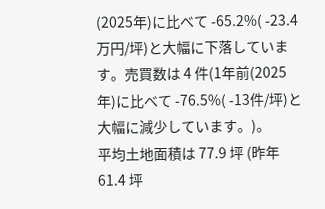(2025年)に比べて -65.2%( -23.4万円/坪)と大幅に下落しています。売買数は 4 件(1年前(2025年)に比べて -76.5%( -13件/坪)と大幅に減少しています。)。
平均土地面積は 77.9 坪 (昨年 61.4 坪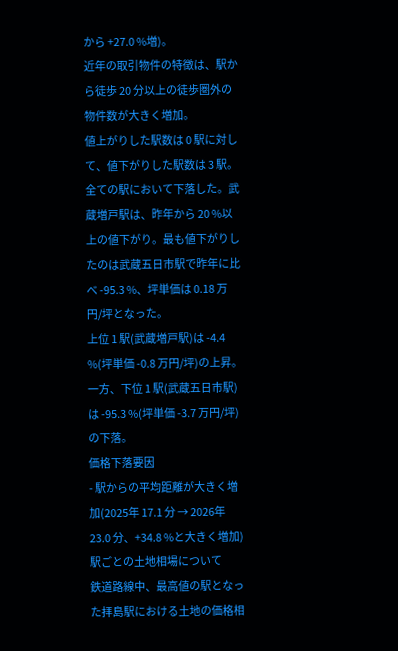から +27.0 %増)。
近年の取引物件の特徴は、駅から徒歩 20 分以上の徒歩圏外の物件数が大きく増加。
値上がりした駅数は 0 駅に対して、値下がりした駅数は 3 駅。全ての駅において下落した。武蔵増戸駅は、昨年から 20 %以上の値下がり。最も値下がりしたのは武蔵五日市駅で昨年に比べ -95.3 %、坪単価は 0.18 万円/坪となった。
上位 1 駅(武蔵増戸駅)は -4.4 %(坪単価 -0.8 万円/坪)の上昇。一方、下位 1 駅(武蔵五日市駅)は -95.3 %(坪単価 -3.7 万円/坪)の下落。
価格下落要因
- 駅からの平均距離が大きく増加(2025年 17.1 分 → 2026年 23.0 分、+34.8 %と大きく増加)
駅ごとの土地相場について
鉄道路線中、最高値の駅となった拝島駅における土地の価格相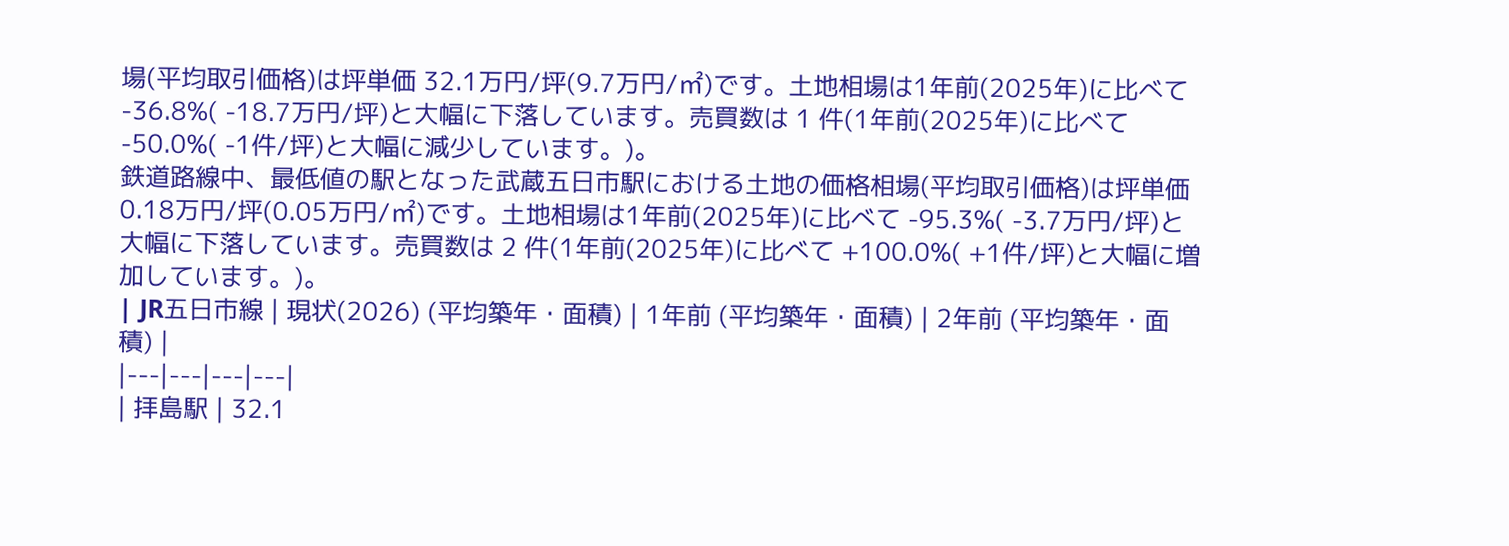場(平均取引価格)は坪単価 32.1万円/坪(9.7万円/㎡)です。土地相場は1年前(2025年)に比べて -36.8%( -18.7万円/坪)と大幅に下落しています。売買数は 1 件(1年前(2025年)に比べて -50.0%( -1件/坪)と大幅に減少しています。)。
鉄道路線中、最低値の駅となった武蔵五日市駅における土地の価格相場(平均取引価格)は坪単価 0.18万円/坪(0.05万円/㎡)です。土地相場は1年前(2025年)に比べて -95.3%( -3.7万円/坪)と大幅に下落しています。売買数は 2 件(1年前(2025年)に比べて +100.0%( +1件/坪)と大幅に増加しています。)。
| JR五日市線 | 現状(2026) (平均築年・面積) | 1年前 (平均築年・面積) | 2年前 (平均築年・面積) |
|---|---|---|---|
| 拝島駅 | 32.1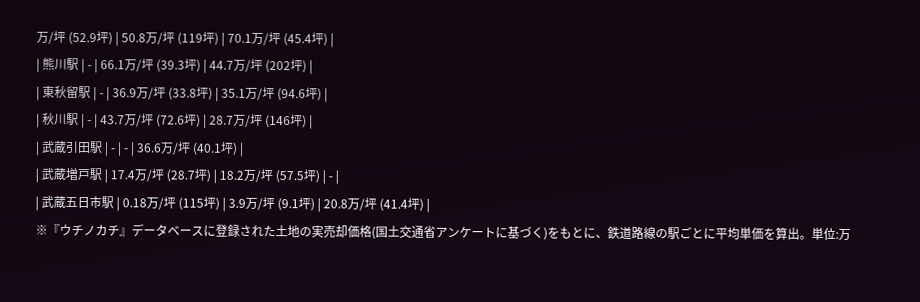万/坪 (52.9坪) | 50.8万/坪 (119坪) | 70.1万/坪 (45.4坪) |
| 熊川駅 | - | 66.1万/坪 (39.3坪) | 44.7万/坪 (202坪) |
| 東秋留駅 | - | 36.9万/坪 (33.8坪) | 35.1万/坪 (94.6坪) |
| 秋川駅 | - | 43.7万/坪 (72.6坪) | 28.7万/坪 (146坪) |
| 武蔵引田駅 | - | - | 36.6万/坪 (40.1坪) |
| 武蔵増戸駅 | 17.4万/坪 (28.7坪) | 18.2万/坪 (57.5坪) | - |
| 武蔵五日市駅 | 0.18万/坪 (115坪) | 3.9万/坪 (9.1坪) | 20.8万/坪 (41.4坪) |
※『ウチノカチ』データベースに登録された土地の実売却価格(国土交通省アンケートに基づく)をもとに、鉄道路線の駅ごとに平均単価を算出。単位:万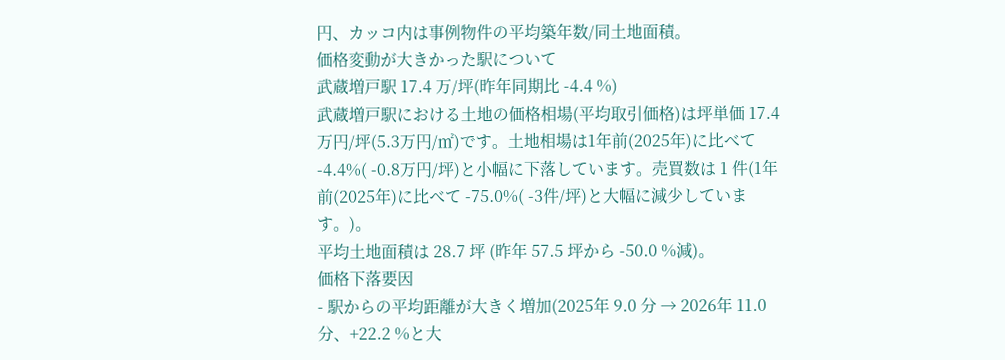円、カッコ内は事例物件の平均築年数/同土地面積。
価格変動が大きかった駅について
武蔵増戸駅 17.4 万/坪(昨年同期比 -4.4 %)
武蔵増戸駅における土地の価格相場(平均取引価格)は坪単価 17.4万円/坪(5.3万円/㎡)です。土地相場は1年前(2025年)に比べて -4.4%( -0.8万円/坪)と小幅に下落しています。売買数は 1 件(1年前(2025年)に比べて -75.0%( -3件/坪)と大幅に減少しています。)。
平均土地面積は 28.7 坪 (昨年 57.5 坪から -50.0 %減)。
価格下落要因
- 駅からの平均距離が大きく増加(2025年 9.0 分 → 2026年 11.0 分、+22.2 %と大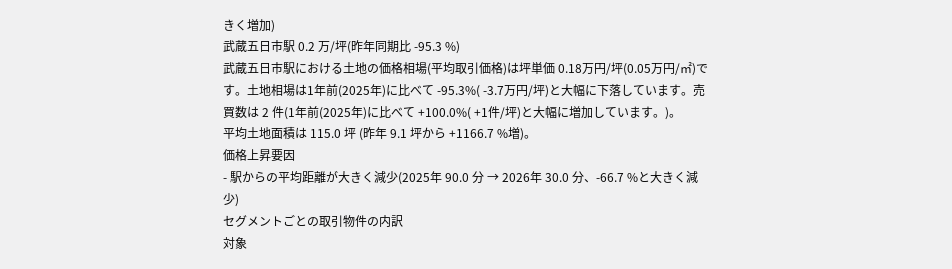きく増加)
武蔵五日市駅 0.2 万/坪(昨年同期比 -95.3 %)
武蔵五日市駅における土地の価格相場(平均取引価格)は坪単価 0.18万円/坪(0.05万円/㎡)です。土地相場は1年前(2025年)に比べて -95.3%( -3.7万円/坪)と大幅に下落しています。売買数は 2 件(1年前(2025年)に比べて +100.0%( +1件/坪)と大幅に増加しています。)。
平均土地面積は 115.0 坪 (昨年 9.1 坪から +1166.7 %増)。
価格上昇要因
- 駅からの平均距離が大きく減少(2025年 90.0 分 → 2026年 30.0 分、-66.7 %と大きく減少)
セグメントごとの取引物件の内訳
対象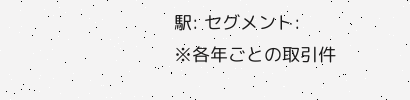駅: セグメント:
※各年ごとの取引件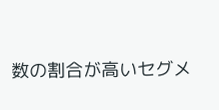数の割合が高いセグメ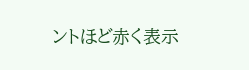ントほど赤く表示